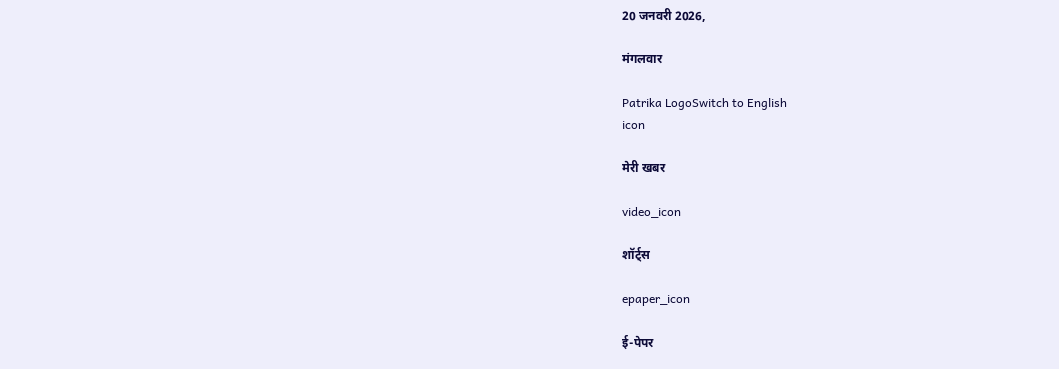20 जनवरी 2026,

मंगलवार

Patrika LogoSwitch to English
icon

मेरी खबर

video_icon

शॉर्ट्स

epaper_icon

ई-पेपर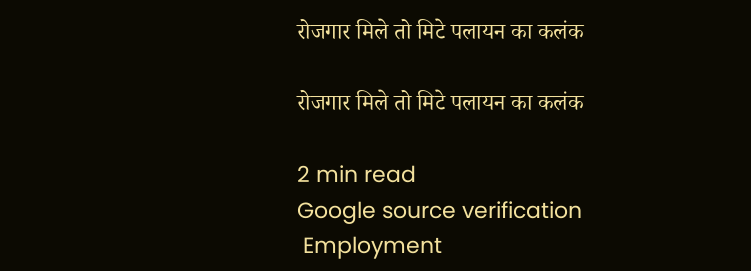रोजगार मिले तो मिटे पलायन का कलंक

रोजगार मिले तो मिटे पलायन का कलंक

2 min read
Google source verification
 Employment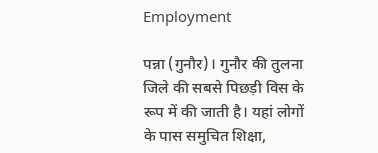Employment

पन्ना (गुनौर)। गुनौर की तुलना जिले की सबसे पिछड़ी विस के रूप में की जाती है। यहां लोगों के पास समुचित शिक्षा,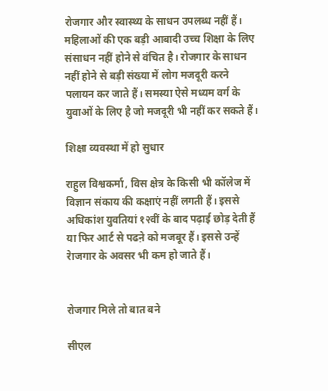रोजगार और स्वास्थ्य के साधन उपलब्ध नहीं हैं। महिलाओं की एक बड़ी आबादी उच्च शिक्षा के लिए संसाधन नहीं होने से वंचित है। रोजगार के साधन नहीं होने से बड़ी संख्या में लोग मजदूरी करने पलायन कर जाते हैं। समस्या ऐसे मध्यम वर्ग के युवाओं के लिए है जो मजदूरी भी नहीं कर सकते हैं।

शिक्षा व्यवस्था में हो सुधार

राहुल विश्वकर्मा, विस क्षेत्र के किसी भी कॉलेज में विज्ञान संकाय की कक्षाएं नहीं लगती हैं। इससे अधिकांश युवतियां १२वीं के बाद पढ़ाई छोड़ देती हैं या फिर आर्ट से पढऩे को मजबूर हैं। इससे उन्हें रेाजगार के अवसर भी कम हो जाते हैं।


रोजगार मिले तो बात बने

सीएल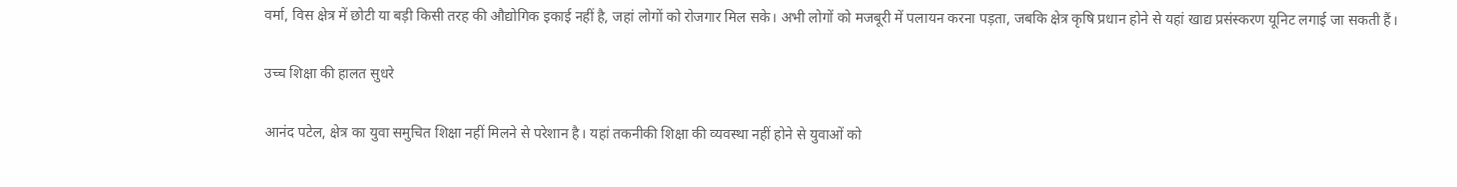वर्मा, विस क्षेत्र में छोटी या बड़ी किसी तरह की औद्योगिक इकाई नहीं है, जहां लोगों को रोजगार मिल सके। अभी लोगों को मजबूरी में पलायन करना पड़ता, जबकि क्षेत्र कृषि प्रधान होने से यहां खाद्य प्रसंस्करण यूनिट लगाई जा सकती हैं।

उच्च शिक्षा की हालत सुधरे

आनंद पटेल, क्षेत्र का युवा समुचित शिक्षा नहीं मिलने से परेशान है। यहां तकनीकी शिक्षा की व्यवस्था नहीं होने से युवाओं को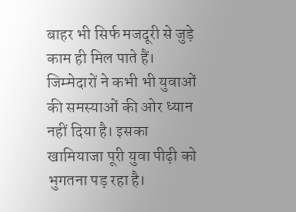बाहर भी सिर्फ मजदूरी से जुड़े काम ही मिल पाते हैं। जिम्मेदारों ने कभी भी युवाओं की समस्याओं की ओर ध्यान नहीं दिया है। इसका खामियाजा पूरी युवा पीढ़ी को भुगतना पड़ रहा है।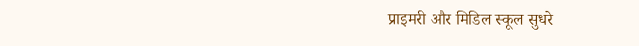प्राइमरी और मिडिल स्कूल सुधरे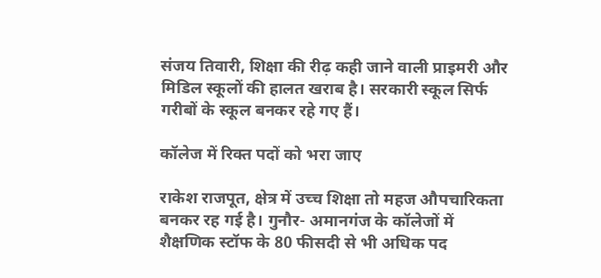संजय तिवारी, शिक्षा की रीढ़ कही जाने वाली प्राइमरी और मिडिल स्कूलों की हालत खराब है। सरकारी स्कूल सिर्फ गरीबों के स्कूल बनकर रहे गए हैं।

कॉलेज में रिक्त पदों को भरा जाए

राकेश राजपूत, क्षेत्र में उच्च शिक्षा तो महज औपचारिकता बनकर रह गई है। गुनौर- अमानगंज के कॉलेजों में शैक्षणिक स्टॉफ के 80 फीसदी से भी अधिक पद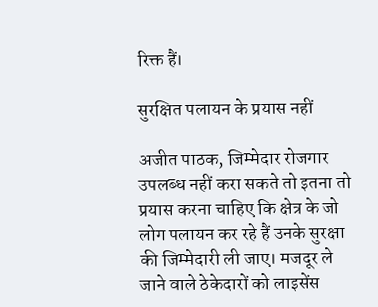रिक्त हैं।

सुरक्षित पलायन के प्रयास नहीं

अजीत पाठक, जिम्मेदार रोजगार उपलब्ध नहीं करा सकते तो इतना तो प्रयास करना चाहिए कि क्षेत्र के जो लोग पलायन कर रहे हैं उनके सुरक्षा की जिम्मेदारी ली जाए। मजदूर ले जाने वाले ठेकेदारों को लाइसेंस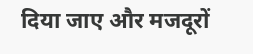दिया जाए और मजदूरों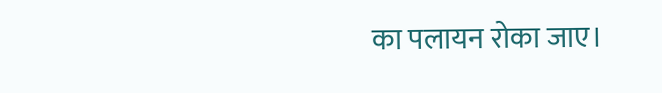का पलायन रोका जाए।